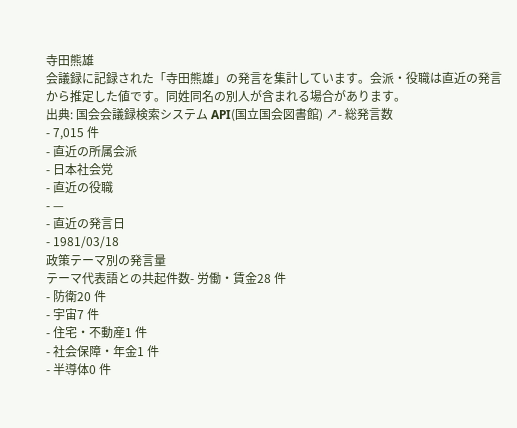寺田熊雄
会議録に記録された「寺田熊雄」の発言を集計しています。会派・役職は直近の発言から推定した値です。同姓同名の別人が含まれる場合があります。
出典: 国会会議録検索システム API(国立国会図書館) ↗- 総発言数
- 7,015 件
- 直近の所属会派
- 日本社会党
- 直近の役職
- —
- 直近の発言日
- 1981/03/18
政策テーマ別の発言量
テーマ代表語との共起件数- 労働・賃金28 件
- 防衛20 件
- 宇宙7 件
- 住宅・不動産1 件
- 社会保障・年金1 件
- 半導体0 件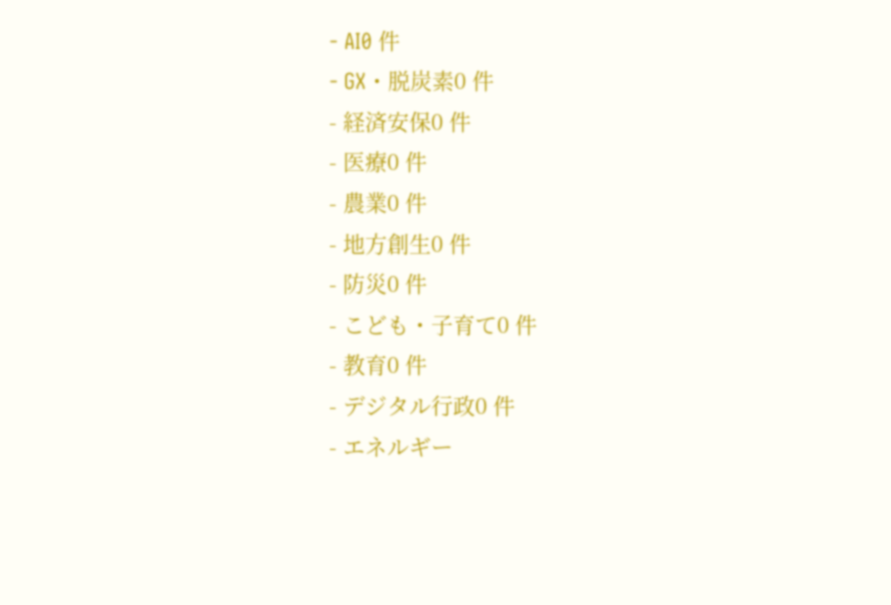- AI0 件
- GX・脱炭素0 件
- 経済安保0 件
- 医療0 件
- 農業0 件
- 地方創生0 件
- 防災0 件
- こども・子育て0 件
- 教育0 件
- デジタル行政0 件
- エネルギー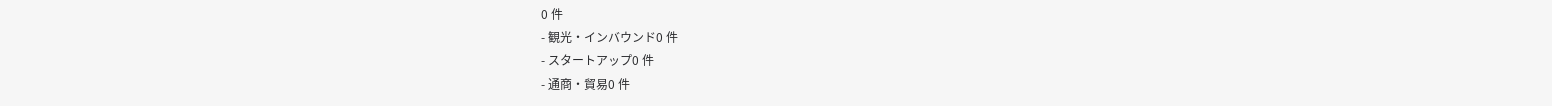0 件
- 観光・インバウンド0 件
- スタートアップ0 件
- 通商・貿易0 件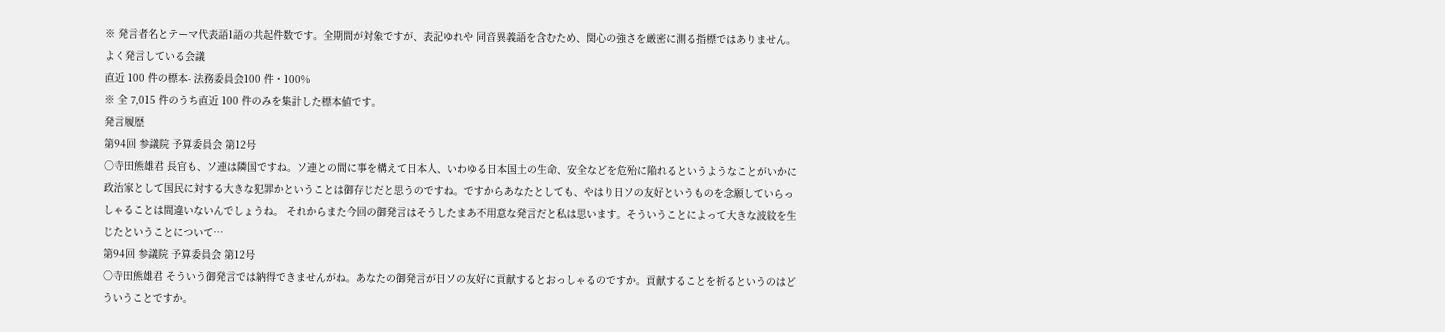※ 発言者名とテーマ代表語1語の共起件数です。全期間が対象ですが、表記ゆれや 同音異義語を含むため、関心の強さを厳密に測る指標ではありません。
よく発言している会議
直近 100 件の標本- 法務委員会100 件・100%
※ 全 7,015 件のうち直近 100 件のみを集計した標本値です。
発言履歴
第94回 参議院 予算委員会 第12号
○寺田熊雄君 長官も、ソ連は隣国ですね。ソ連との間に事を構えて日本人、いわゆる日本国土の生命、安全などを危殆に陥れるというようなことがいかに政治家として国民に対する大きな犯罪かということは御存じだと思うのですね。ですからあなたとしても、やはり日ソの友好というものを念願していらっしゃることは間違いないんでしょうね。 それからまた今回の御発言はそうしたまあ不用意な発言だと私は思います。そういうことによって大きな波紋を生じたということについて…
第94回 参議院 予算委員会 第12号
○寺田熊雄君 そういう御発言では納得できませんがね。あなたの御発言が日ソの友好に貢献するとおっしゃるのですか。貢献することを祈るというのはどういうことですか。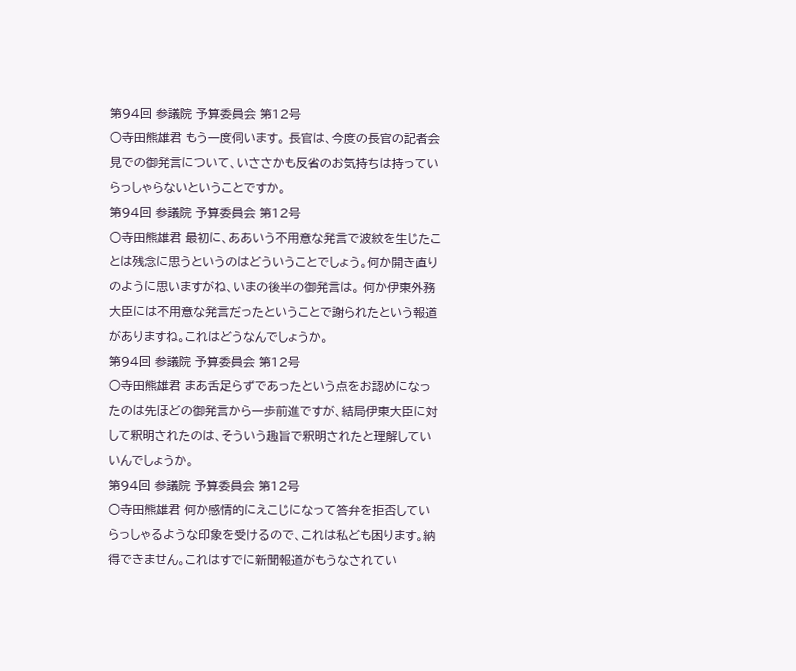第94回 参議院 予算委員会 第12号
○寺田熊雄君 もう一度伺います。 長官は、今度の長官の記者会見での御発言について、いささかも反省のお気持ちは持っていらっしゃらないということですか。
第94回 参議院 予算委員会 第12号
○寺田熊雄君 最初に、ああいう不用意な発言で波紋を生じたことは残念に思うというのはどういうことでしょう。何か開き直りのように思いますがね、いまの後半の御発言は。 何か伊東外務大臣には不用意な発言だったということで謝られたという報道がありますね。これはどうなんでしょうか。
第94回 参議院 予算委員会 第12号
○寺田熊雄君 まあ舌足らずであったという点をお認めになったのは先ほどの御発言から一歩前進ですが、結局伊東大臣に対して釈明されたのは、そういう趣旨で釈明されたと理解していいんでしょうか。
第94回 参議院 予算委員会 第12号
○寺田熊雄君 何か感情的にえこじになって答弁を拒否していらっしゃるような印象を受けるので、これは私ども困ります。納得できません。これはすでに新聞報道がもうなされてい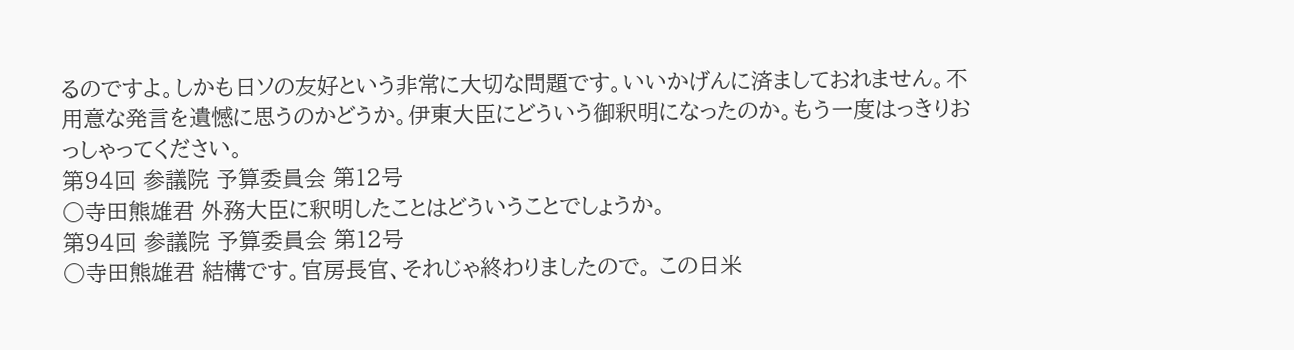るのですよ。しかも日ソの友好という非常に大切な問題です。いいかげんに済ましておれません。不用意な発言を遺憾に思うのかどうか。伊東大臣にどういう御釈明になったのか。もう一度はっきりおっしゃってください。
第94回 参議院 予算委員会 第12号
○寺田熊雄君 外務大臣に釈明したことはどういうことでしょうか。
第94回 参議院 予算委員会 第12号
○寺田熊雄君 結構です。官房長官、それじゃ終わりましたので。 この日米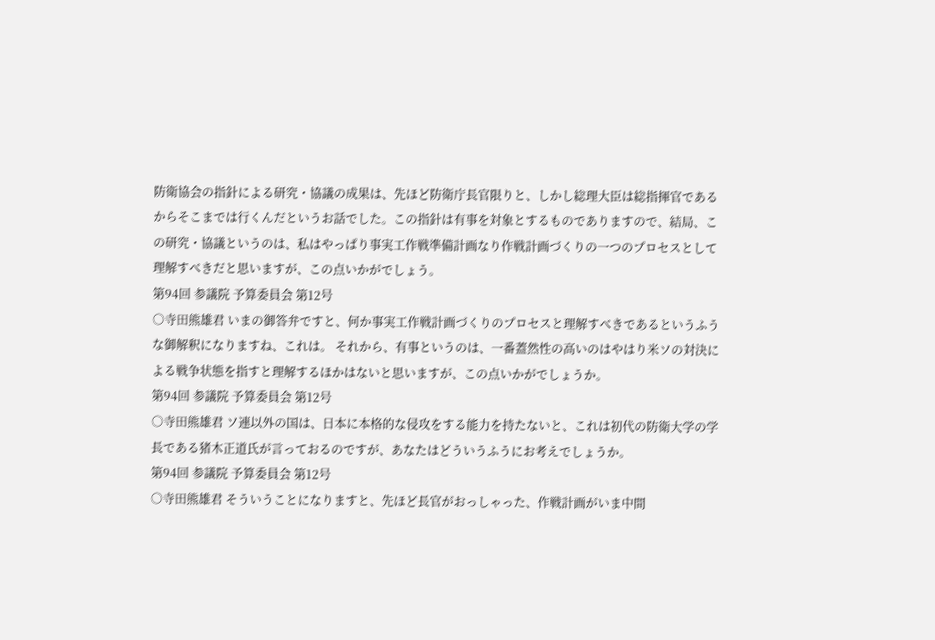防衛協会の指針による研究・協議の成果は、先ほど防衛庁長官限りと、しかし総理大臣は総指揮官であるからそこまでは行くんだというお話でした。この指針は有事を対象とするものでありますので、結局、この研究・協議というのは、私はやっぱり事実工作戦準備計画なり作戦計画づくりの一つのプロセスとして理解すべきだと思いますが、この点いかがでしょう。
第94回 参議院 予算委員会 第12号
○寺田熊雄君 いまの御答弁ですと、何か事実工作戦計画づくりのプロセスと理解すべきであるというふうな御解釈になりますね、これは。 それから、有事というのは、一番蓋然性の高いのはやはり米ソの対決による戦争状態を指すと理解するほかはないと思いますが、この点いかがでしょうか。
第94回 参議院 予算委員会 第12号
○寺田熊雄君 ソ連以外の国は、日本に本格的な侵攻をする能力を持たないと、これは初代の防衛大学の学長である猪木正道氏が言っておるのですが、あなたはどういうふうにお考えでしょうか。
第94回 参議院 予算委員会 第12号
○寺田熊雄君 そういうことになりますと、先ほど長官がおっしゃった、作戦計画がいま中間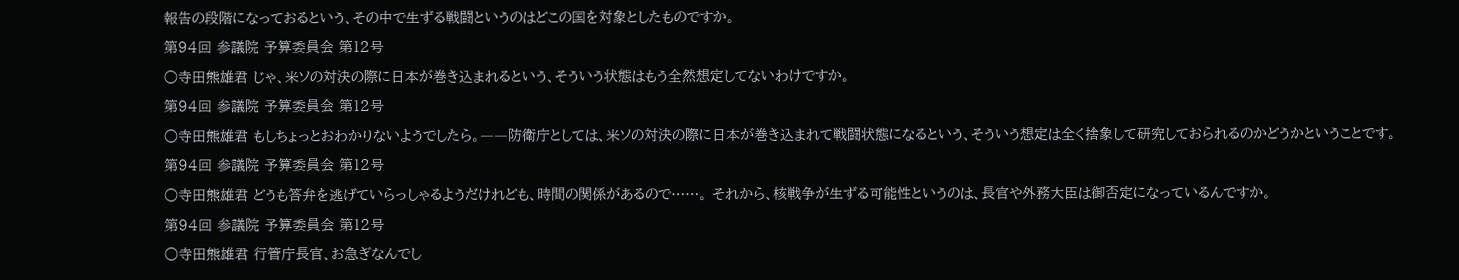報告の段階になっておるという、その中で生ずる戦闘というのはどこの国を対象としたものですか。
第94回 参議院 予算委員会 第12号
○寺田熊雄君 じゃ、米ソの対決の際に日本が巻き込まれるという、そういう状態はもう全然想定してないわけですか。
第94回 参議院 予算委員会 第12号
○寺田熊雄君 もしちょっとおわかりないようでしたら。――防衛庁としては、米ソの対決の際に日本が巻き込まれて戦闘状態になるという、そういう想定は全く捨象して研究しておられるのかどうかということです。
第94回 参議院 予算委員会 第12号
○寺田熊雄君 どうも答弁を逃げていらっしゃるようだけれども、時間の関係があるので……。 それから、核戦争が生ずる可能性というのは、長官や外務大臣は御否定になっているんですか。
第94回 参議院 予算委員会 第12号
○寺田熊雄君 行管庁長官、お急ぎなんでし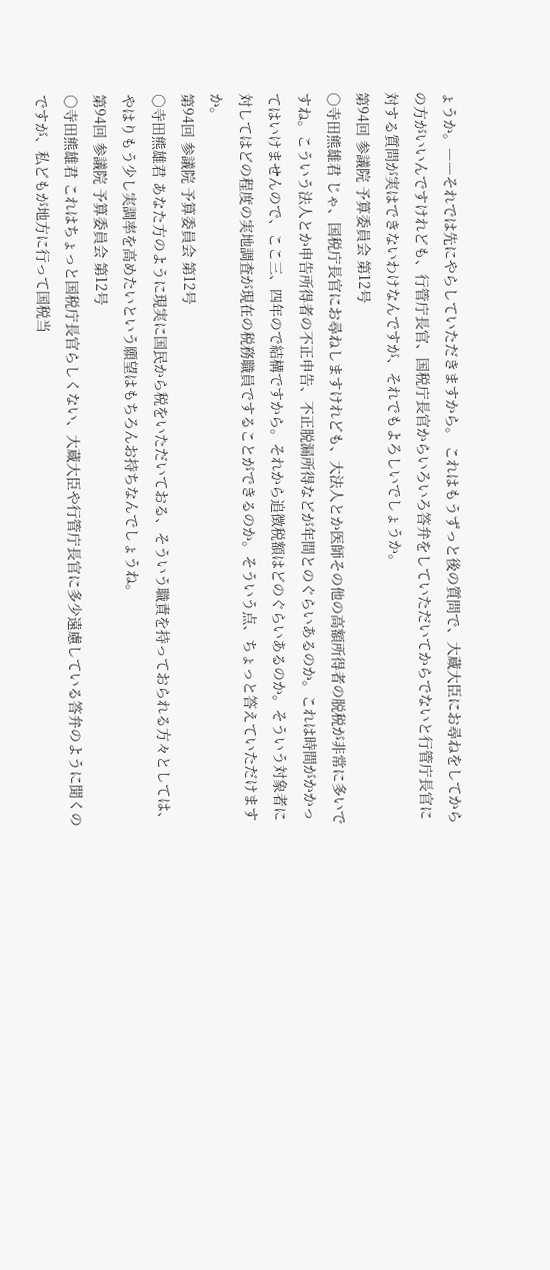ょうか。――それでは先にやらしていただきますから。 これはもうずっと後の質問で、大蔵大臣にお尋ねをしてからの方がいいんですけれども、行管庁長官、国税庁長官からいろいろ答弁をしていただいてからでないと行管庁長官に対する質問が実はできないわけなんですが、それでもよろしいでしょうか。
第94回 参議院 予算委員会 第12号
○寺田熊雄君 じゃ、国税庁長官にお尋ねしますけれども、大法人とか医師その他の高額所得者の脱税が非常に多いですね。こういう法人とか申告所得者の不正申告、不正脱漏所得などが年間とのぐらいあるのか。これは時間がかかってはいけませんので、ここ三、四年ので結構ですから。それから追徴税額はどのぐらいあるのか。そういう対象者に対してはどの程度の実地調査が現在の税務職員ですることができるのか。そういう点、ちょっと答えていただけますか。
第94回 参議院 予算委員会 第12号
○寺田熊雄君 あなた方のように現実に国民から税をいただいておる、そういう職責を持っておられる方々としては、やはりもう少し実調率を高めたいという願望はもちろんお持ちなんでしょうね。
第94回 参議院 予算委員会 第12号
○寺田熊雄君 これはちょっと国税庁長官らしくない、大蔵大臣や行管庁長官に多少遠慮している答弁のように聞くのですが、私どもが地方に行って国税当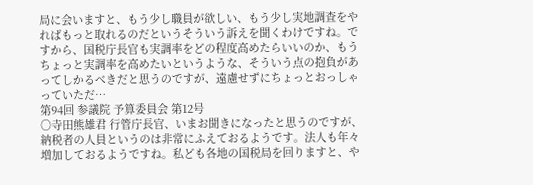局に会いますと、もう少し職員が欲しい、もう少し実地調査をやればもっと取れるのだというそういう訴えを聞くわけですね。ですから、国税庁長官も実調率をどの程度高めたらいいのか、もうちょっと実調率を高めたいというような、そういう点の抱負があってしかるべきだと思うのですが、遠慮せずにちょっとおっしゃっていただ…
第94回 参議院 予算委員会 第12号
○寺田熊雄君 行管庁長官、いまお聞きになったと思うのですが、納税者の人員というのは非常にふえておるようです。法人も年々増加しておるようですね。私ども各地の国税局を回りますと、や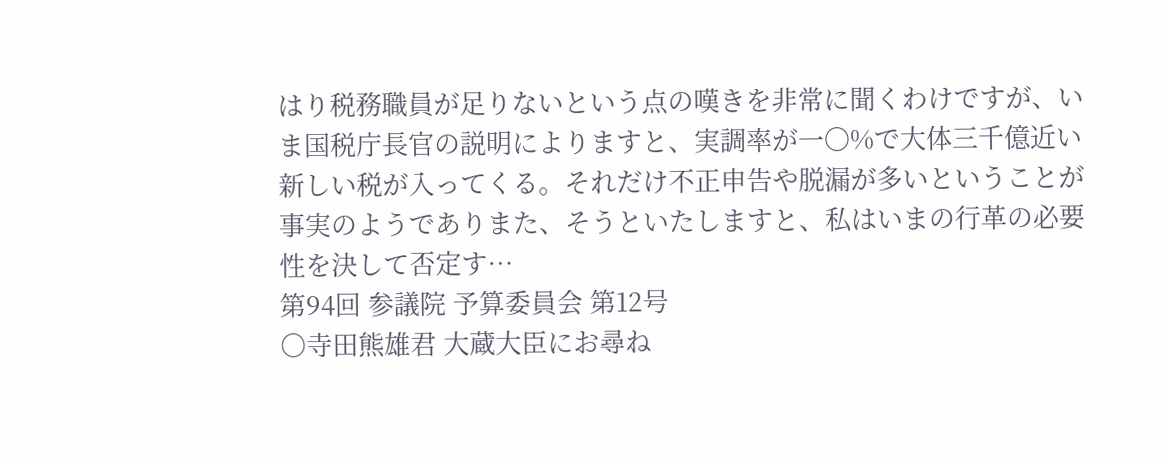はり税務職員が足りないという点の嘆きを非常に聞くわけですが、いま国税庁長官の説明によりますと、実調率が一〇%で大体三千億近い新しい税が入ってくる。それだけ不正申告や脱漏が多いということが事実のようでありまた、そうといたしますと、私はいまの行革の必要性を決して否定す…
第94回 参議院 予算委員会 第12号
○寺田熊雄君 大蔵大臣にお尋ね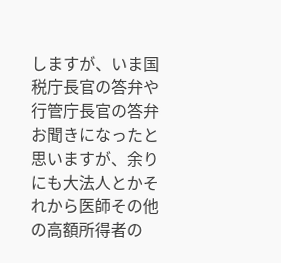しますが、いま国税庁長官の答弁や行管庁長官の答弁お聞きになったと思いますが、余りにも大法人とかそれから医師その他の高額所得者の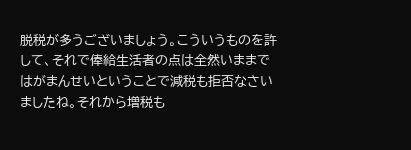脱税が多うございましょう。こういうものを許して、それで俸給生活者の点は全然いままではがまんせいということで減税も拒否なさいましたね。それから増税も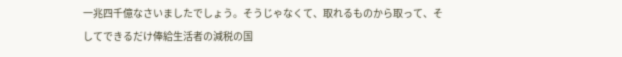一兆四千億なさいましたでしょう。そうじゃなくて、取れるものから取って、そしてできるだけ俸給生活者の減税の国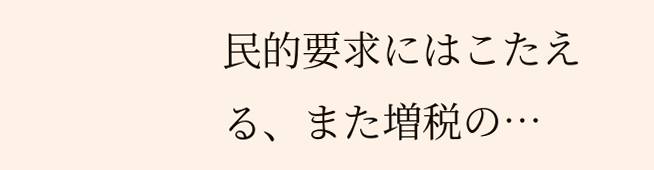民的要求にはこたえる、また増税の…